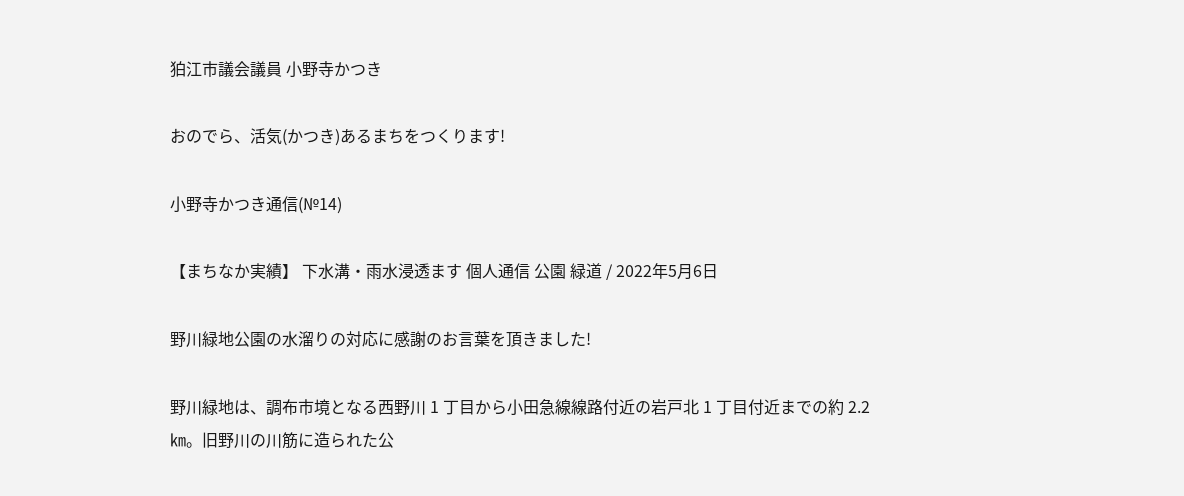狛江市議会議員 小野寺かつき

おのでら、活気(かつき)あるまちをつくります!

小野寺かつき通信(№14)

【まちなか実績】 下水溝・雨水浸透ます 個人通信 公園 緑道 / 2022年5月6日

野川緑地公園の水溜りの対応に感謝のお言葉を頂きました!

野川緑地は、調布市境となる西野川 1 丁目から小田急線線路付近の岩戸北 1 丁目付近までの約 2.2 ㎞。旧野川の川筋に造られた公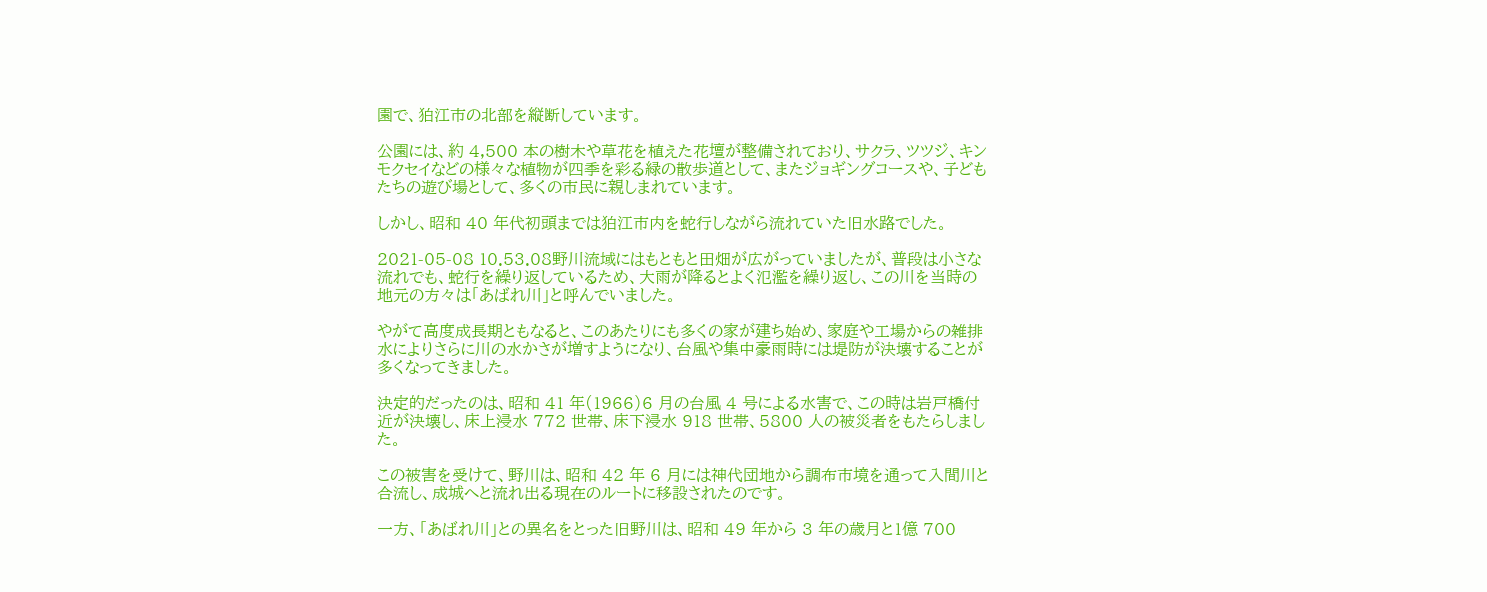園で、狛江市の北部を縦断しています。

公園には、約 4,500 本の樹木や草花を植えた花壇が整備されており、サクラ、ツツジ、キンモクセイなどの様々な植物が四季を彩る緑の散歩道として、またジョギングコースや、子どもたちの遊び場として、多くの市民に親しまれています。

しかし、昭和 40 年代初頭までは狛江市内を蛇行しながら流れていた旧水路でした。

2021-05-08 10.53.08野川流域にはもともと田畑が広がっていましたが、普段は小さな流れでも、蛇行を繰り返しているため、大雨が降るとよく氾濫を繰り返し、この川を当時の地元の方々は「あばれ川」と呼んでいました。

やがて高度成長期ともなると、このあたりにも多くの家が建ち始め、家庭や工場からの雑排水によりさらに川の水かさが増すようになり、台風や集中豪雨時には堤防が決壊することが多くなってきました。

決定的だったのは、昭和 41 年(1966)6 月の台風 4 号による水害で、この時は岩戸橋付近が決壊し、床上浸水 772 世帯、床下浸水 918 世帯、5800 人の被災者をもたらしました。

この被害を受けて、野川は、昭和 42 年 6 月には神代団地から調布市境を通って入間川と合流し、成城へと流れ出る現在のルートに移設されたのです。

一方、「あばれ川」との異名をとった旧野川は、昭和 49 年から 3 年の歳月と1億 700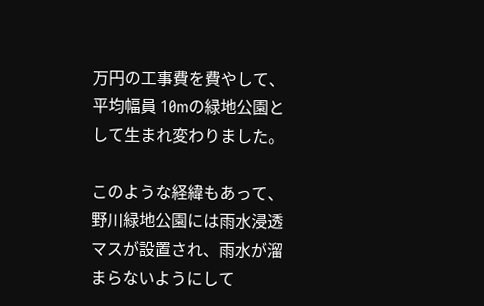万円の工事費を費やして、平均幅員 10mの緑地公園として生まれ変わりました。

このような経緯もあって、野川緑地公園には雨水浸透マスが設置され、雨水が溜まらないようにして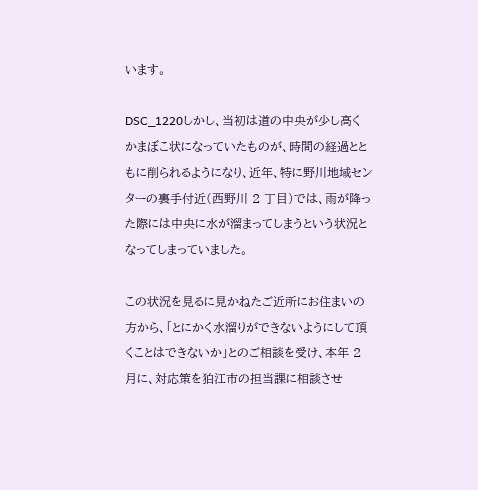います。

DSC_1220しかし、当初は道の中央が少し高くかまぼこ状になっていたものが、時間の経過とともに削られるようになり、近年、特に野川地域センターの裏手付近(西野川 2 丁目)では、雨が降った際には中央に水が溜まってしまうという状況となってしまっていました。

この状況を見るに見かねたご近所にお住まいの方から、「とにかく水溜りができないようにして頂くことはできないか」とのご相談を受け、本年 2 月に、対応策を狛江市の担当課に相談させ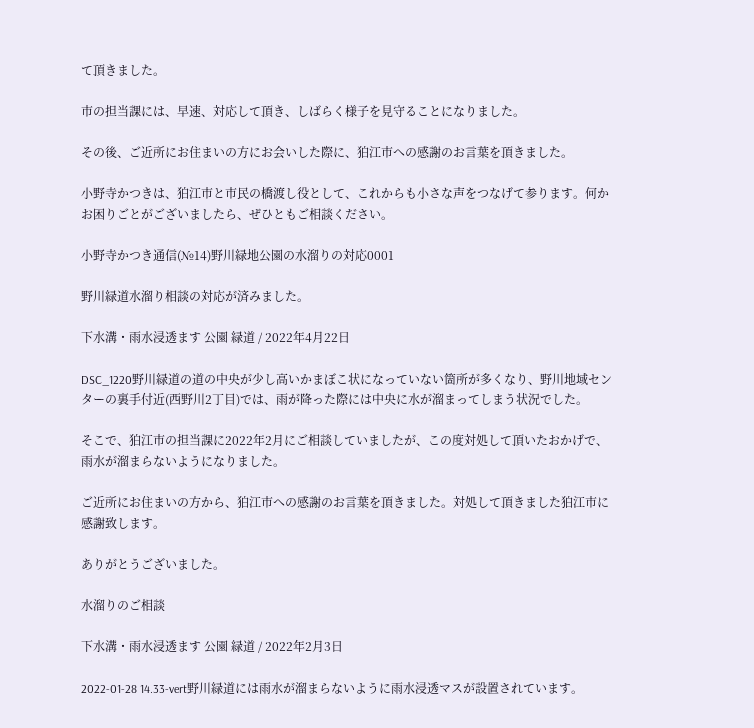て頂きました。

市の担当課には、早速、対応して頂き、しばらく様子を見守ることになりました。

その後、ご近所にお住まいの方にお会いした際に、狛江市への感謝のお言葉を頂きました。

小野寺かつきは、狛江市と市民の橋渡し役として、これからも小さな声をつなげて参ります。何かお困りごとがございましたら、ぜひともご相談ください。

小野寺かつき通信(№14)野川緑地公園の水溜りの対応0001

野川緑道水溜り相談の対応が済みました。

下水溝・雨水浸透ます 公園 緑道 / 2022年4月22日

DSC_1220野川緑道の道の中央が少し高いかまぼこ状になっていない箇所が多くなり、野川地域センターの裏手付近(西野川2丁目)では、雨が降った際には中央に水が溜まってしまう状況でした。

そこで、狛江市の担当課に2022年2月にご相談していましたが、この度対処して頂いたおかげで、雨水が溜まらないようになりました。

ご近所にお住まいの方から、狛江市への感謝のお言葉を頂きました。対処して頂きました狛江市に感謝致します。

ありがとうございました。

水溜りのご相談

下水溝・雨水浸透ます 公園 緑道 / 2022年2月3日

2022-01-28 14.33-vert野川緑道には雨水が溜まらないように雨水浸透マスが設置されています。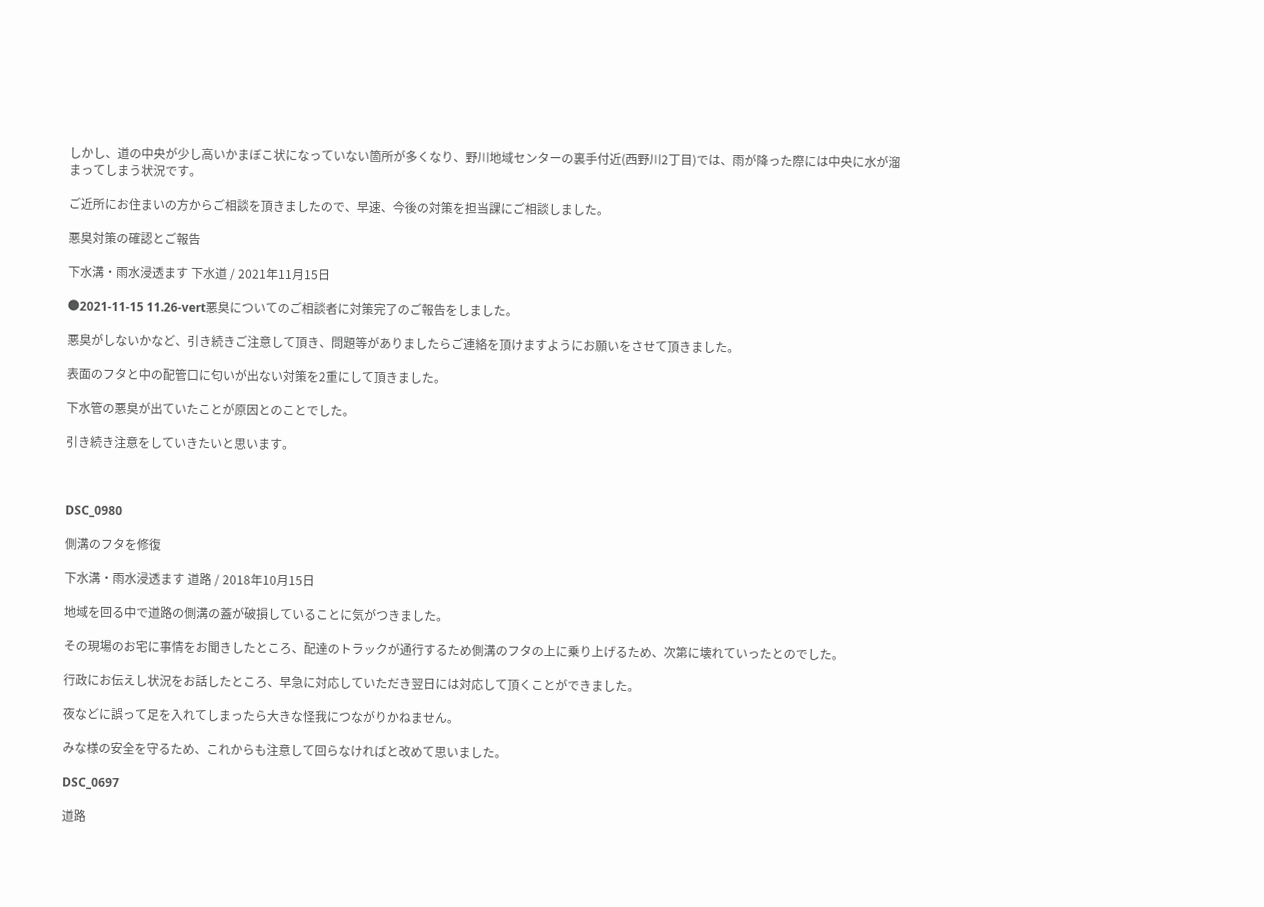しかし、道の中央が少し高いかまぼこ状になっていない箇所が多くなり、野川地域センターの裏手付近(西野川2丁目)では、雨が降った際には中央に水が溜まってしまう状況です。

ご近所にお住まいの方からご相談を頂きましたので、早速、今後の対策を担当課にご相談しました。

悪臭対策の確認とご報告

下水溝・雨水浸透ます 下水道 / 2021年11月15日

●2021-11-15 11.26-vert悪臭についてのご相談者に対策完了のご報告をしました。

悪臭がしないかなど、引き続きご注意して頂き、問題等がありましたらご連絡を頂けますようにお願いをさせて頂きました。

表面のフタと中の配管口に匂いが出ない対策を2重にして頂きました。

下水管の悪臭が出ていたことが原因とのことでした。

引き続き注意をしていきたいと思います。



DSC_0980

側溝のフタを修復

下水溝・雨水浸透ます 道路 / 2018年10月15日

地域を回る中で道路の側溝の蓋が破損していることに気がつきました。

その現場のお宅に事情をお聞きしたところ、配達のトラックが通行するため側溝のフタの上に乗り上げるため、次第に壊れていったとのでした。

行政にお伝えし状況をお話したところ、早急に対応していただき翌日には対応して頂くことができました。

夜などに誤って足を入れてしまったら大きな怪我につながりかねません。

みな様の安全を守るため、これからも注意して回らなければと改めて思いました。

DSC_0697

道路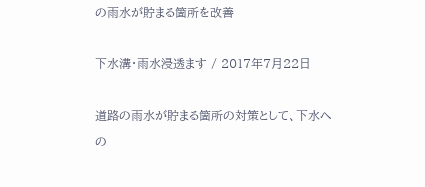の雨水が貯まる箇所を改善

下水溝・雨水浸透ます / 2017年7月22日

道路の雨水が貯まる箇所の対策として、下水への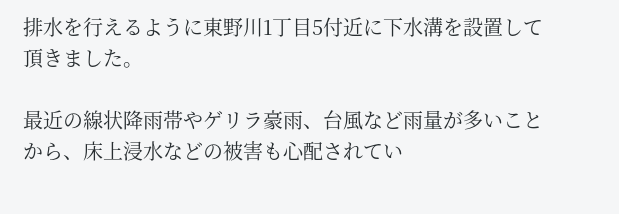排水を行えるように東野川1丁目5付近に下水溝を設置して頂きました。

最近の線状降雨帯やゲリラ豪雨、台風など雨量が多いことから、床上浸水などの被害も心配されてい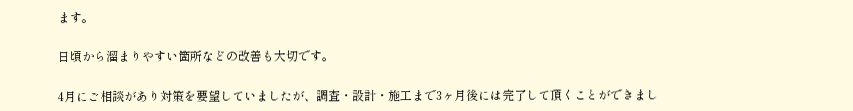ます。

日頃から溜まりやすい箇所などの改善も大切です。

4月にご相談があり対策を要望していましたが、調査・設計・施工まで3ヶ月後には完了して頂くことができまし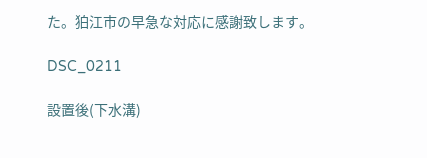た。狛江市の早急な対応に感謝致します。

DSC_0211

設置後(下水溝)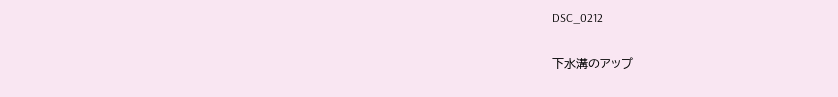DSC_0212

下水溝のアップ